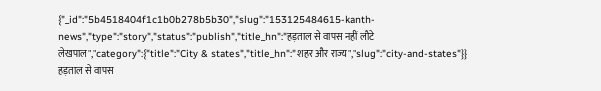{"_id":"5b4518404f1c1b0b278b5b30","slug":"153125484615-kanth-news","type":"story","status":"publish","title_hn":"हड़ताल से वापस नहीं लौटे लेखपाल","category":{"title":"City & states","title_hn":"शहर और राज्य","slug":"city-and-states"}}
हड़ताल से वापस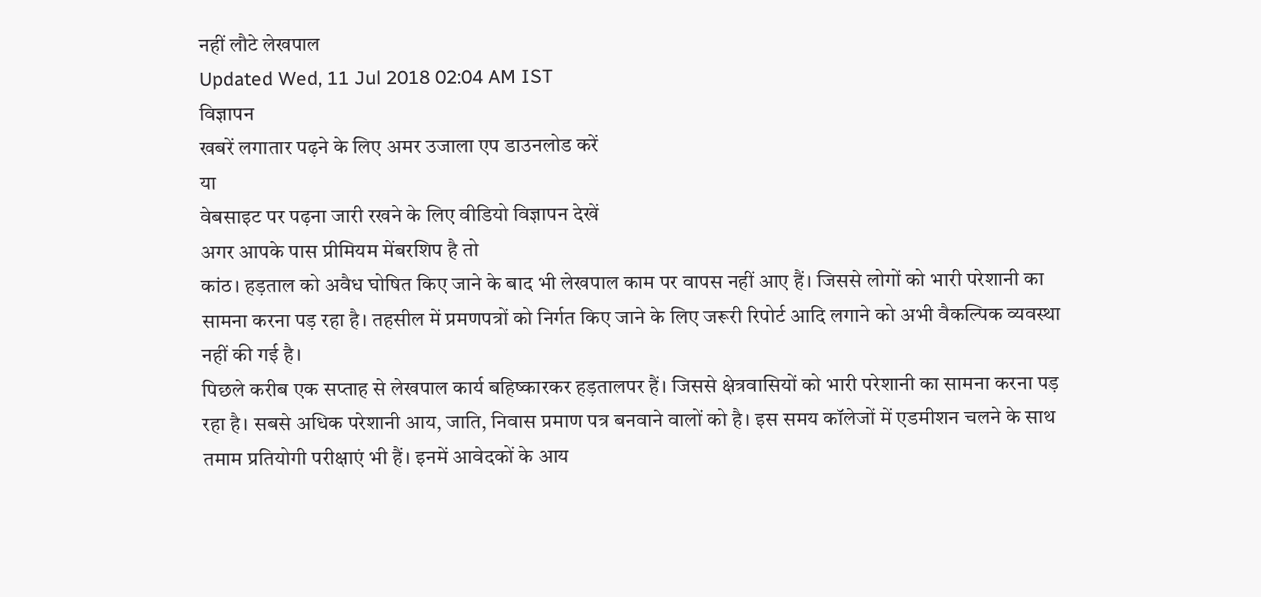नहीं लौटे लेखपाल
Updated Wed, 11 Jul 2018 02:04 AM IST
विज्ञापन
खबरें लगातार पढ़ने के लिए अमर उजाला एप डाउनलोड करें
या
वेबसाइट पर पढ़ना जारी रखने के लिए वीडियो विज्ञापन देखें
अगर आपके पास प्रीमियम मेंबरशिप है तो
कांठ। हड़ताल को अवैध घोषित किए जाने के बाद भी लेखपाल काम पर वापस नहीं आए हैं। जिससे लोगों को भारी परेशानी का सामना करना पड़ रहा है। तहसील में प्रमणपत्रों को निर्गत किए जाने के लिए जरूरी रिपोर्ट आदि लगाने को अभी वैकल्पिक व्यवस्था नहीं की गई है।
पिछले करीब एक सप्ताह से लेखपाल कार्य बहिष्कारकर हड़तालपर हैं। जिससे क्षेत्रवासियों को भारी परेशानी का सामना करना पड़ रहा है। सबसे अधिक परेशानी आय, जाति, निवास प्रमाण पत्र बनवाने वालों को है। इस समय कॉलेजों में एडमीशन चलने के साथ तमाम प्रतियोगी परीक्षाएं भी हैं। इनमें आवेदकों के आय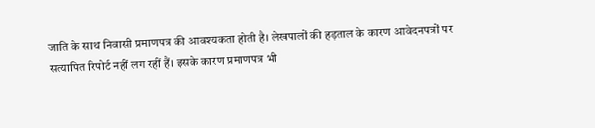जाति के साथ निवासी प्रमाणपत्र की आवश्यकता होती है। लेखपालों की हड़ताल के कारण आवेदनपत्रों पर सत्यापित रिपोर्ट नहीं लग रहीं हैं। इसके कारण प्रमाणपत्र भी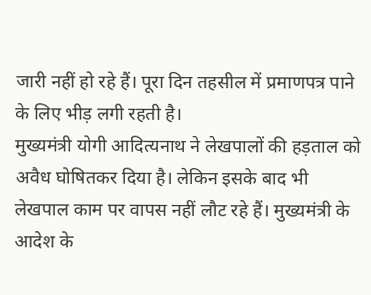जारी नहीं हो रहे हैं। पूरा दिन तहसील में प्रमाणपत्र पाने के लिए भीड़ लगी रहती है।
मुख्यमंत्री योगी आदित्यनाथ ने लेखपालों की हड़ताल को अवैध घोषितकर दिया है। लेकिन इसके बाद भी लेखपाल काम पर वापस नहीं लौट रहे हैं। मुख्यमंत्री के आदेश के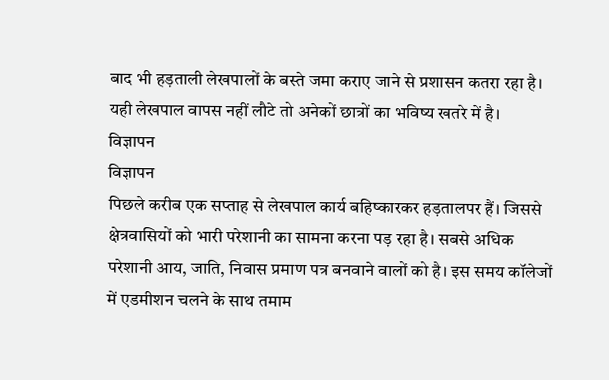बाद भी हड़ताली लेखपालों के बस्ते जमा कराए जाने से प्रशासन कतरा रहा है। यही लेखपाल वापस नहीं लौटे तो अनेकों छात्रों का भविष्य खतरे में है।
विज्ञापन
विज्ञापन
पिछले करीब एक सप्ताह से लेखपाल कार्य बहिष्कारकर हड़तालपर हैं। जिससे क्षेत्रवासियों को भारी परेशानी का सामना करना पड़ रहा है। सबसे अधिक परेशानी आय, जाति, निवास प्रमाण पत्र बनवाने वालों को है। इस समय कॉलेजों में एडमीशन चलने के साथ तमाम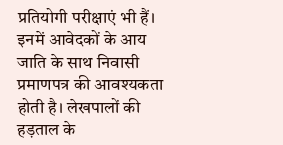प्रतियोगी परीक्षाएं भी हैं। इनमें आवेदकों के आय जाति के साथ निवासी प्रमाणपत्र की आवश्यकता होती है। लेखपालों की हड़ताल के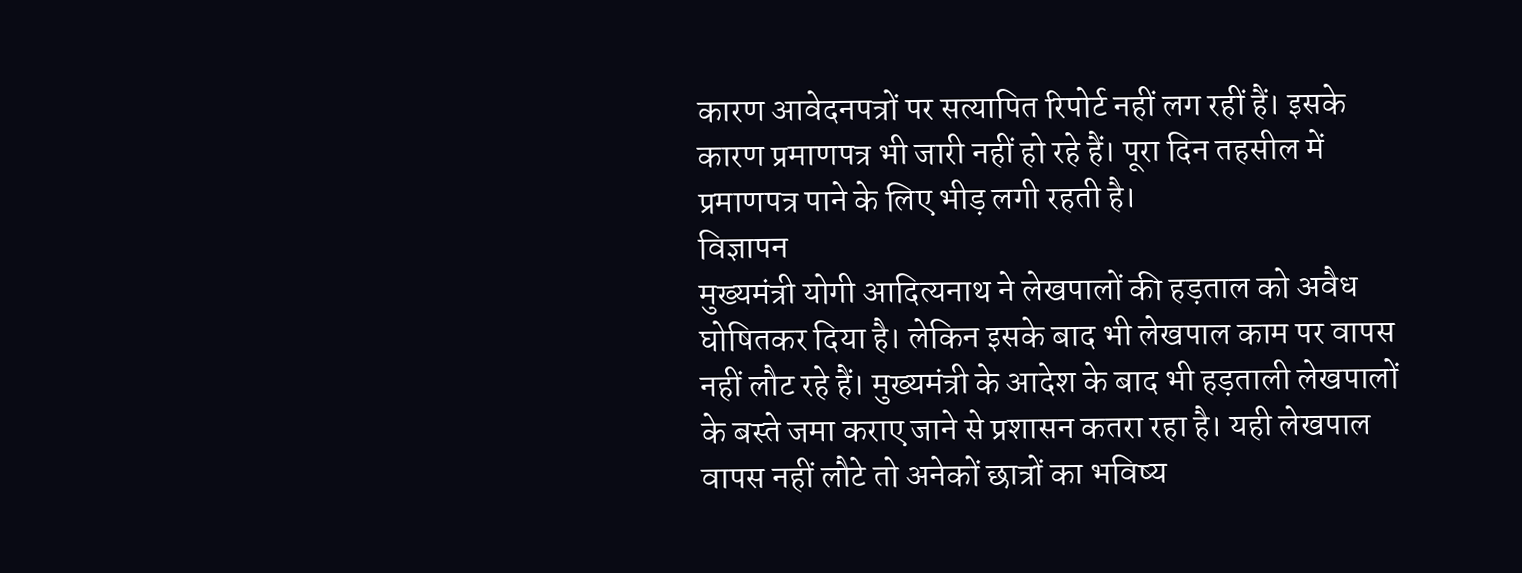कारण आवेदनपत्रों पर सत्यापित रिपोर्ट नहीं लग रहीं हैं। इसके कारण प्रमाणपत्र भी जारी नहीं हो रहे हैं। पूरा दिन तहसील में प्रमाणपत्र पाने के लिए भीड़ लगी रहती है।
विज्ञापन
मुख्यमंत्री योगी आदित्यनाथ ने लेखपालों की हड़ताल को अवैध घोषितकर दिया है। लेकिन इसके बाद भी लेखपाल काम पर वापस नहीं लौट रहे हैं। मुख्यमंत्री के आदेश के बाद भी हड़ताली लेखपालों के बस्ते जमा कराए जाने से प्रशासन कतरा रहा है। यही लेखपाल वापस नहीं लौटे तो अनेकों छात्रों का भविष्य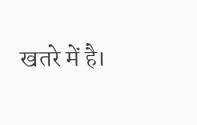खतरे में है।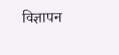विज्ञापन